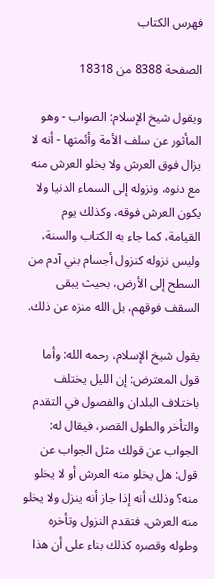فهرس الكتاب

الصفحة 8388 من 18318

ويقول شيخ الإسلام: الصواب - وهو المأثور عن سلف الأمة وأئمتها - أنه لا يزال فوق العرش ولا يخلو العرش منه مع دنوه، ونزوله إلى السماء الدنيا ولا يكون العرش فوقه، وكذلك يوم القيامة، كما جاء به الكتاب والسنة، وليس نزوله كنزول أجسام بني آدم من السطح إلى الأرض، بحيث يبقى السقف فوقهم، بل الله منزه عن ذلك.

يقول شيخ الإسلام، رحمه الله: وأما قول المعترض: إن الليل يختلف باختلاف البلدان والفصول في التقدم والتأخر والطول القصر، فيقال له: الجواب عن قولك مثل الجواب عن قول: هل يخلو منه العرش أو لا يخلو منه؟ وذلك أنه إذا جاز أنه ينزل ولا يخلو منه العرش، فتقدم النزول وتأخره وطوله وقصره كذلك بناء على أن هذا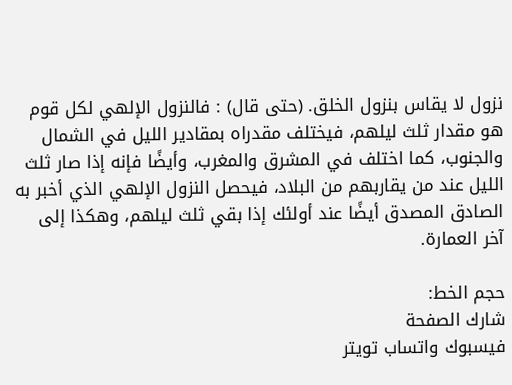نزول لا يقاس بنزول الخلق. (حتى قال) : فالنزول الإلهي لكل قوم هو مقدار ثلث ليلهم، فيختلف مقدراه بمقادير الليل في الشمال والجنوب، كما اختلف في المشرق والمغرب، وأيضًا فإنه إذا صار ثلث الليل عند من يقاربهم من البلاد، فيحصل النزول الإلهي الذي أخبر به الصادق المصدق أيضًا عند أولئك إذا بقي ثلث ليلهم، وهكذا إلى آخر العمارة.

حجم الخط:
شارك الصفحة
فيسبوك واتساب تويتر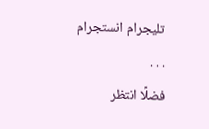تليجرام انستجرام
. . .
فضلًا انتظر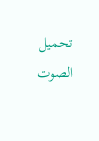تحميل الصوت